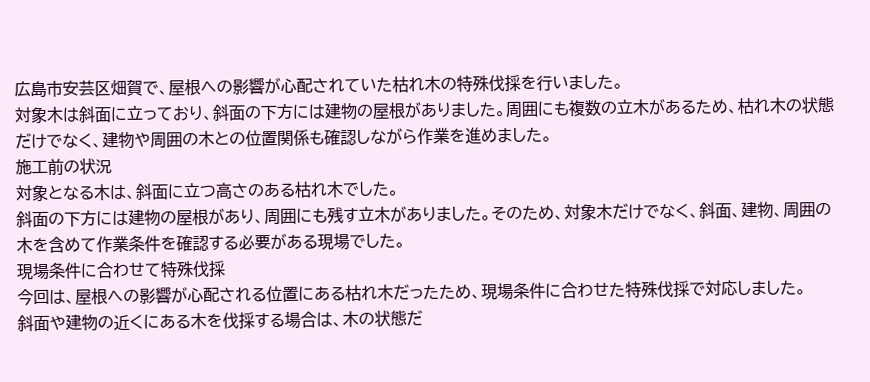広島市安芸区畑賀で、屋根への影響が心配されていた枯れ木の特殊伐採を行いました。
対象木は斜面に立っており、斜面の下方には建物の屋根がありました。周囲にも複数の立木があるため、枯れ木の状態だけでなく、建物や周囲の木との位置関係も確認しながら作業を進めました。
施工前の状況
対象となる木は、斜面に立つ高さのある枯れ木でした。
斜面の下方には建物の屋根があり、周囲にも残す立木がありました。そのため、対象木だけでなく、斜面、建物、周囲の木を含めて作業条件を確認する必要がある現場でした。
現場条件に合わせて特殊伐採
今回は、屋根への影響が心配される位置にある枯れ木だったため、現場条件に合わせた特殊伐採で対応しました。
斜面や建物の近くにある木を伐採する場合は、木の状態だ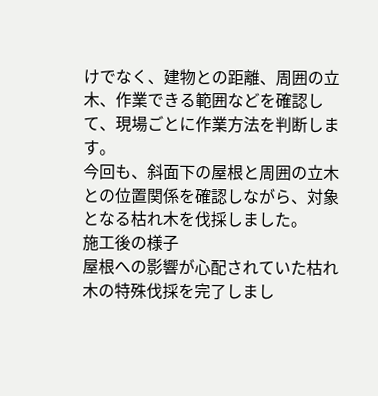けでなく、建物との距離、周囲の立木、作業できる範囲などを確認して、現場ごとに作業方法を判断します。
今回も、斜面下の屋根と周囲の立木との位置関係を確認しながら、対象となる枯れ木を伐採しました。
施工後の様子
屋根への影響が心配されていた枯れ木の特殊伐採を完了しまし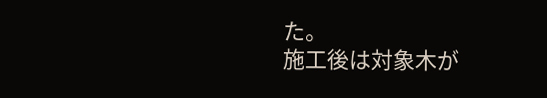た。
施工後は対象木が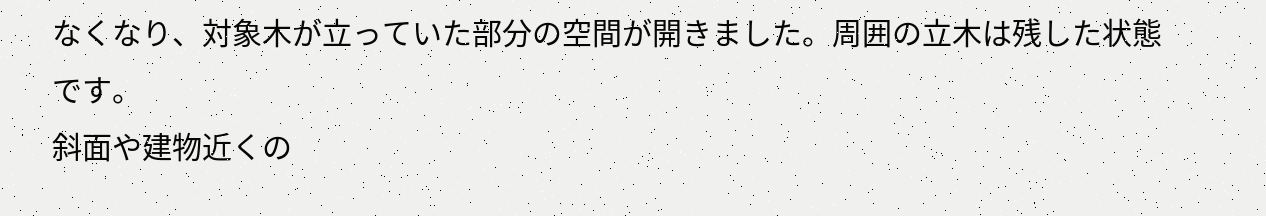なくなり、対象木が立っていた部分の空間が開きました。周囲の立木は残した状態です。
斜面や建物近くの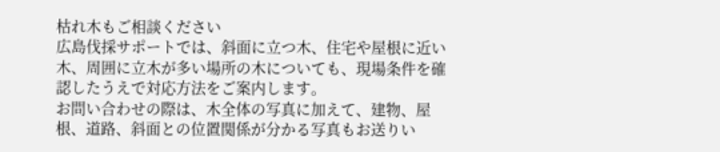枯れ木もご相談ください
広島伐採サポートでは、斜面に立つ木、住宅や屋根に近い木、周囲に立木が多い場所の木についても、現場条件を確認したうえで対応方法をご案内します。
お問い合わせの際は、木全体の写真に加えて、建物、屋根、道路、斜面との位置関係が分かる写真もお送りい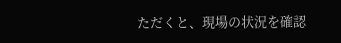ただくと、現場の状況を確認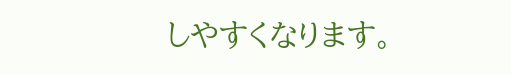しやすくなります。